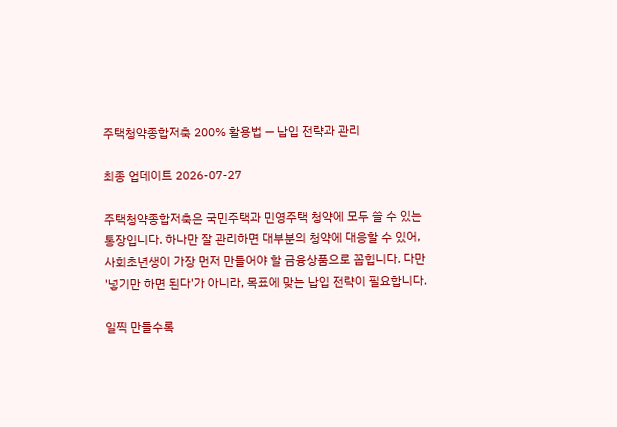주택청약종합저축 200% 활용법 — 납입 전략과 관리

최종 업데이트 2026-07-27

주택청약종합저축은 국민주택과 민영주택 청약에 모두 쓸 수 있는 통장입니다. 하나만 잘 관리하면 대부분의 청약에 대응할 수 있어, 사회초년생이 가장 먼저 만들어야 할 금융상품으로 꼽힙니다. 다만 '넣기만 하면 된다'가 아니라, 목표에 맞는 납입 전략이 필요합니다.

일찍 만들수록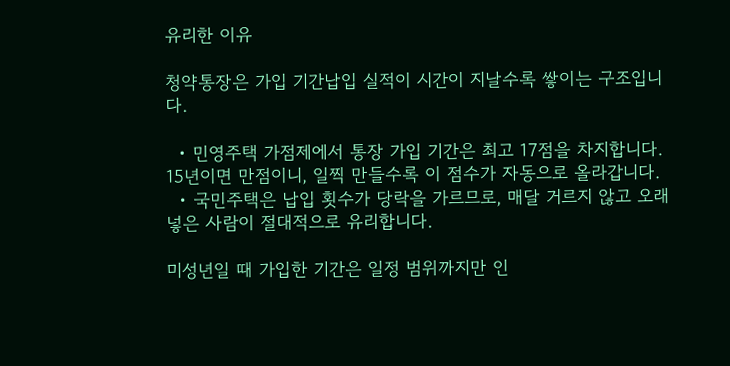유리한 이유

청약통장은 가입 기간납입 실적이 시간이 지날수록 쌓이는 구조입니다.

  • 민영주택 가점제에서 통장 가입 기간은 최고 17점을 차지합니다. 15년이면 만점이니, 일찍 만들수록 이 점수가 자동으로 올라갑니다.
  • 국민주택은 납입 횟수가 당락을 가르므로, 매달 거르지 않고 오래 넣은 사람이 절대적으로 유리합니다.

미성년일 때 가입한 기간은 일정 범위까지만 인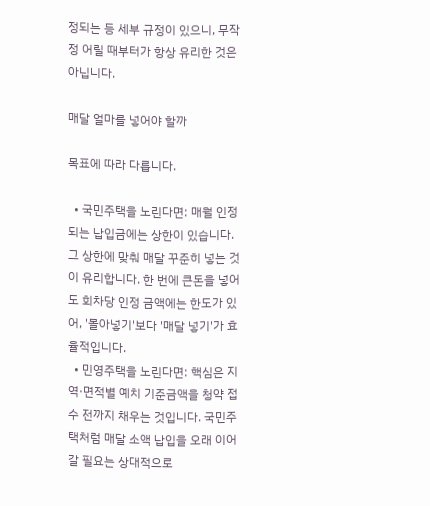정되는 등 세부 규정이 있으니, 무작정 어릴 때부터가 항상 유리한 것은 아닙니다.

매달 얼마를 넣어야 할까

목표에 따라 다릅니다.

  • 국민주택을 노린다면: 매월 인정되는 납입금에는 상한이 있습니다. 그 상한에 맞춰 매달 꾸준히 넣는 것이 유리합니다. 한 번에 큰돈을 넣어도 회차당 인정 금액에는 한도가 있어, '몰아넣기'보다 '매달 넣기'가 효율적입니다.
  • 민영주택을 노린다면: 핵심은 지역·면적별 예치 기준금액을 청약 접수 전까지 채우는 것입니다. 국민주택처럼 매달 소액 납입을 오래 이어갈 필요는 상대적으로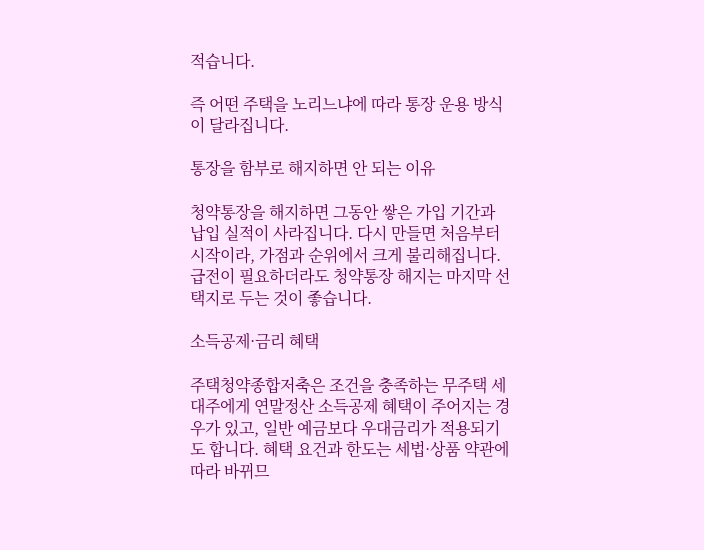적습니다.

즉 어떤 주택을 노리느냐에 따라 통장 운용 방식이 달라집니다.

통장을 함부로 해지하면 안 되는 이유

청약통장을 해지하면 그동안 쌓은 가입 기간과 납입 실적이 사라집니다. 다시 만들면 처음부터 시작이라, 가점과 순위에서 크게 불리해집니다. 급전이 필요하더라도 청약통장 해지는 마지막 선택지로 두는 것이 좋습니다.

소득공제·금리 혜택

주택청약종합저축은 조건을 충족하는 무주택 세대주에게 연말정산 소득공제 혜택이 주어지는 경우가 있고, 일반 예금보다 우대금리가 적용되기도 합니다. 혜택 요건과 한도는 세법·상품 약관에 따라 바뀌므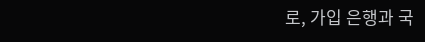로, 가입 은행과 국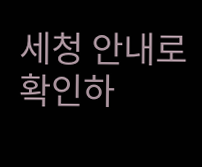세청 안내로 확인하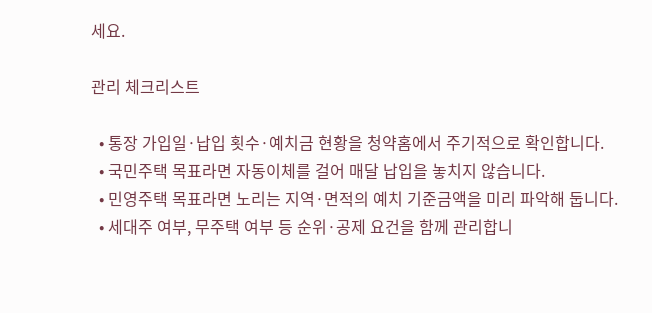세요.

관리 체크리스트

  • 통장 가입일·납입 횟수·예치금 현황을 청약홈에서 주기적으로 확인합니다.
  • 국민주택 목표라면 자동이체를 걸어 매달 납입을 놓치지 않습니다.
  • 민영주택 목표라면 노리는 지역·면적의 예치 기준금액을 미리 파악해 둡니다.
  • 세대주 여부, 무주택 여부 등 순위·공제 요건을 함께 관리합니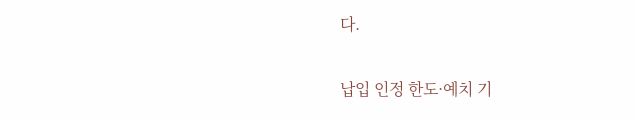다.

납입 인정 한도·예치 기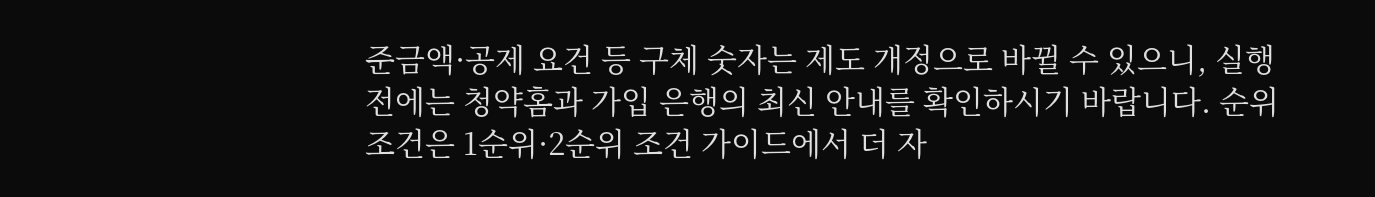준금액·공제 요건 등 구체 숫자는 제도 개정으로 바뀔 수 있으니, 실행 전에는 청약홈과 가입 은행의 최신 안내를 확인하시기 바랍니다. 순위 조건은 1순위·2순위 조건 가이드에서 더 자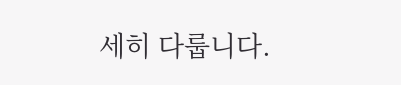세히 다룹니다.